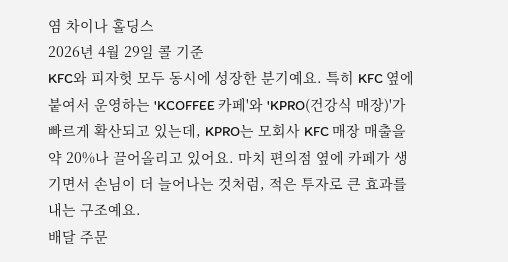염 차이나 홀딩스
2026년 4월 29일 콜 기준
KFC와 피자헛 모두 동시에 성장한 분기예요. 특히 KFC 옆에 붙여서 운영하는 'KCOFFEE 카페'와 'KPRO(건강식 매장)'가 빠르게 확산되고 있는데, KPRO는 모회사 KFC 매장 매출을 약 20%나 끌어올리고 있어요. 마치 편의점 옆에 카페가 생기면서 손님이 더 늘어나는 것처럼, 적은 투자로 큰 효과를 내는 구조예요.
배달 주문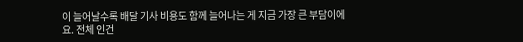이 늘어날수록 배달 기사 비용도 함께 늘어나는 게 지금 가장 큰 부담이에요. 전체 인건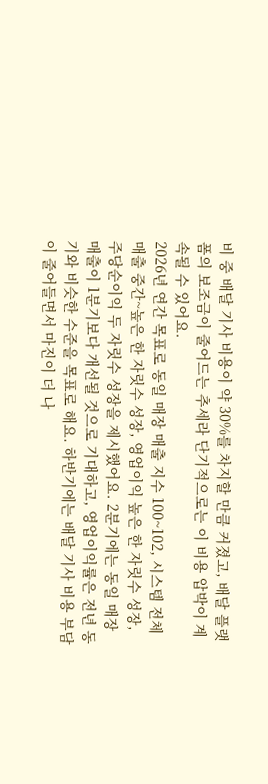비 중 배달 기사 비용이 약 30%를 차지할 만큼 커졌고, 배달 플랫폼의 보조금이 줄어드는 추세라 단기적으로는 이 비용 압박이 계속될 수 있어요.
2026년 연간 목표로 동일 매장 매출 지수 100~102, 시스템 전체 매출 중간~높은 한 자릿수 성장, 영업이익 높은 한 자릿수 성장, 주당순이익 두 자릿수 성장을 제시했어요. 2분기에는 동일 매장 매출이 1분기보다 개선될 것으로 기대하고, 영업이익률은 전년 동기와 비슷한 수준을 목표로 해요. 하반기에는 배달 기사 비용 부담이 줄어들면서 마진이 더 나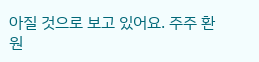아질 것으로 보고 있어요. 주주 환원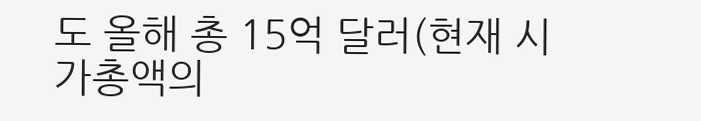도 올해 총 15억 달러(현재 시가총액의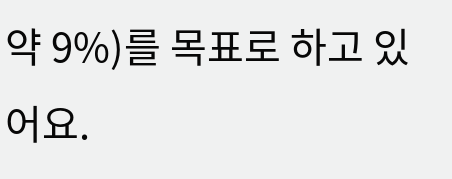약 9%)를 목표로 하고 있어요.